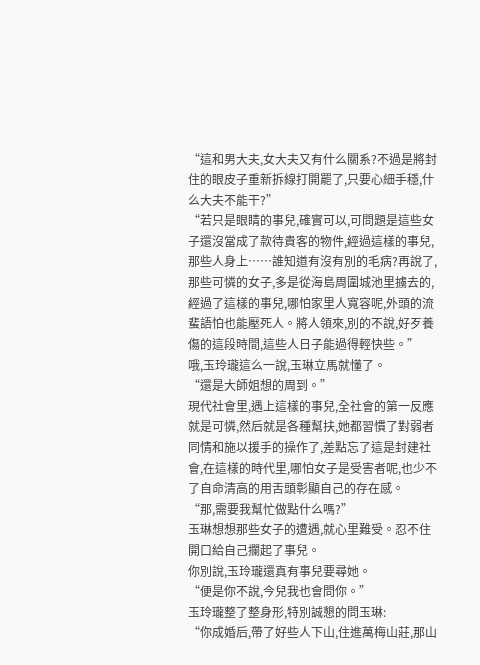“這和男大夫,女大夫又有什么關系?不過是將封住的眼皮子重新拆線打開罷了,只要心細手穩,什么大夫不能干?”
“若只是眼睛的事兒,確實可以,可問題是這些女子還沒當成了款待貴客的物件,經過這樣的事兒,那些人身上……誰知道有沒有別的毛病?再說了,那些可憐的女子,多是從海島周圍城池里擄去的,經過了這樣的事兒,哪怕家里人寬容呢,外頭的流蜚語怕也能壓死人。將人領來,別的不說,好歹養傷的這段時間,這些人日子能過得輕快些。”
哦,玉玲瓏這么一說,玉琳立馬就懂了。
“還是大師姐想的周到。”
現代社會里,遇上這樣的事兒,全社會的第一反應就是可憐,然后就是各種幫扶,她都習慣了對弱者同情和施以援手的操作了,差點忘了這是封建社會,在這樣的時代里,哪怕女子是受害者呢,也少不了自命清高的用舌頭彰顯自己的存在感。
“那,需要我幫忙做點什么嗎?”
玉琳想想那些女子的遭遇,就心里難受。忍不住開口給自己攔起了事兒。
你別說,玉玲瓏還真有事兒要尋她。
“便是你不說,今兒我也會問你。”
玉玲瓏整了整身形,特別誠懇的問玉琳:
“你成婚后,帶了好些人下山,住進萬梅山莊,那山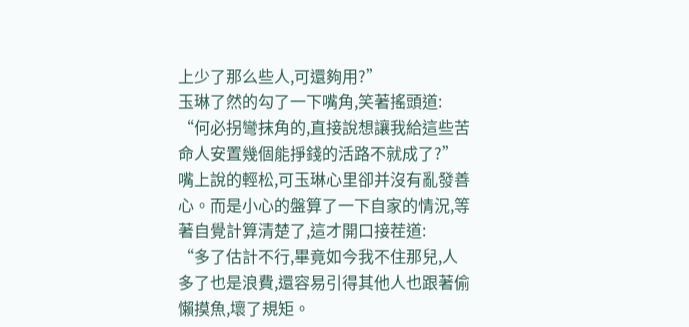上少了那么些人,可還夠用?”
玉琳了然的勾了一下嘴角,笑著搖頭道:
“何必拐彎抹角的,直接說想讓我給這些苦命人安置幾個能掙錢的活路不就成了?”
嘴上說的輕松,可玉琳心里卻并沒有亂發善心。而是小心的盤算了一下自家的情況,等著自覺計算清楚了,這才開口接茬道:
“多了估計不行,畢竟如今我不住那兒,人多了也是浪費,還容易引得其他人也跟著偷懶摸魚,壞了規矩。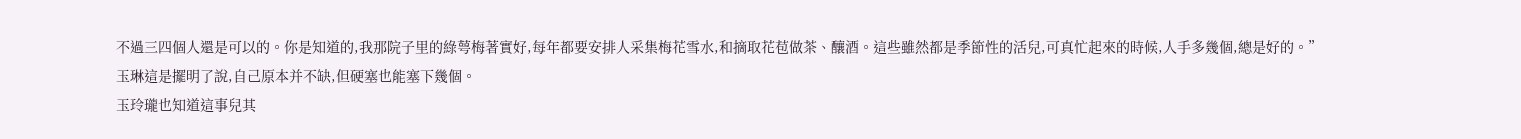不過三四個人還是可以的。你是知道的,我那院子里的綠萼梅著實好,每年都要安排人采集梅花雪水,和摘取花苞做茶、釀酒。這些雖然都是季節性的活兒,可真忙起來的時候,人手多幾個,總是好的。”
玉琳這是擺明了說,自己原本并不缺,但硬塞也能塞下幾個。
玉玲瓏也知道這事兒其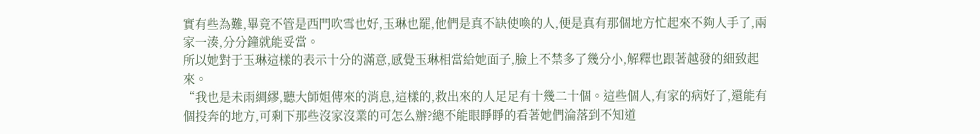實有些為難,畢竟不管是西門吹雪也好,玉琳也罷,他們是真不缺使喚的人,便是真有那個地方忙起來不夠人手了,兩家一湊,分分鐘就能妥當。
所以她對于玉琳這樣的表示十分的滿意,感覺玉琳相當給她面子,臉上不禁多了幾分小,解釋也跟著越發的細致起來。
“我也是未雨綢繆,聽大師姐傳來的消息,這樣的,救出來的人足足有十幾二十個。這些個人,有家的病好了,還能有個投奔的地方,可剩下那些沒家沒業的可怎么辦?總不能眼睜睜的看著她們淪落到不知道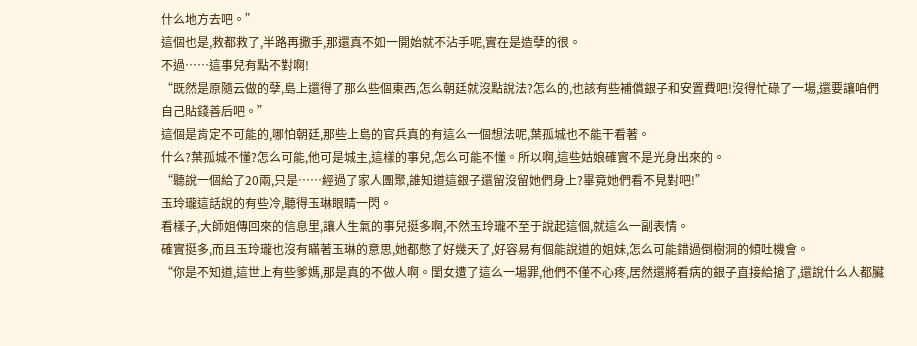什么地方去吧。”
這個也是,救都救了,半路再撒手,那還真不如一開始就不沾手呢,實在是造孽的很。
不過……這事兒有點不對啊!
“既然是原隨云做的孽,島上還得了那么些個東西,怎么朝廷就沒點說法?怎么的,也該有些補償銀子和安置費吧!沒得忙碌了一場,還要讓咱們自己貼錢善后吧。”
這個是肯定不可能的,哪怕朝廷,那些上島的官兵真的有這么一個想法呢,葉孤城也不能干看著。
什么?葉孤城不懂?怎么可能,他可是城主,這樣的事兒,怎么可能不懂。所以啊,這些姑娘確實不是光身出來的。
“聽說一個給了20兩,只是……經過了家人團聚,誰知道這銀子還留沒留她們身上?畢竟她們看不見對吧!”
玉玲瓏這話說的有些冷,聽得玉琳眼睛一閃。
看樣子,大師姐傳回來的信息里,讓人生氣的事兒挺多啊,不然玉玲瓏不至于說起這個,就這么一副表情。
確實挺多,而且玉玲瓏也沒有瞞著玉琳的意思,她都憋了好幾天了,好容易有個能說道的姐妹,怎么可能錯過倒樹洞的傾吐機會。
“你是不知道,這世上有些爹媽,那是真的不做人啊。閨女遭了這么一場罪,他們不僅不心疼,居然還將看病的銀子直接給搶了,還說什么人都臟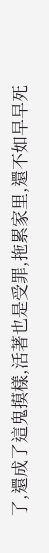了,還成了這鬼摸樣,活著也是受罪,拖累家里,還不如早早死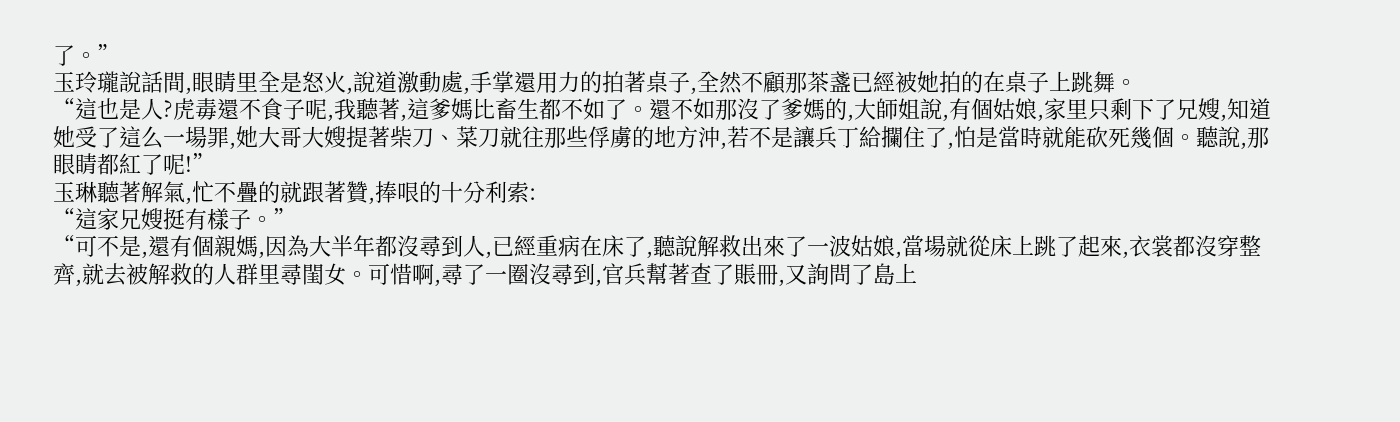了。”
玉玲瓏說話間,眼睛里全是怒火,說道激動處,手掌還用力的拍著桌子,全然不顧那茶盞已經被她拍的在桌子上跳舞。
“這也是人?虎毒還不食子呢,我聽著,這爹媽比畜生都不如了。還不如那沒了爹媽的,大師姐說,有個姑娘,家里只剩下了兄嫂,知道她受了這么一場罪,她大哥大嫂提著柴刀、菜刀就往那些俘虜的地方沖,若不是讓兵丁給攔住了,怕是當時就能砍死幾個。聽說,那眼睛都紅了呢!”
玉琳聽著解氣,忙不疊的就跟著贊,捧哏的十分利索:
“這家兄嫂挺有樣子。”
“可不是,還有個親媽,因為大半年都沒尋到人,已經重病在床了,聽說解救出來了一波姑娘,當場就從床上跳了起來,衣裳都沒穿整齊,就去被解救的人群里尋閨女。可惜啊,尋了一圈沒尋到,官兵幫著查了賬冊,又詢問了島上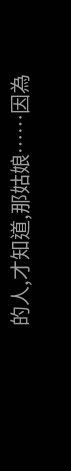的人,才知道,那姑娘……因為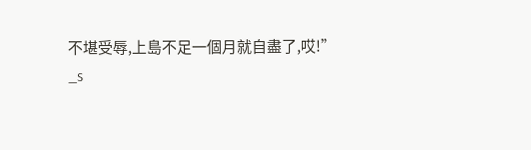不堪受辱,上島不足一個月就自盡了,哎!”
_s